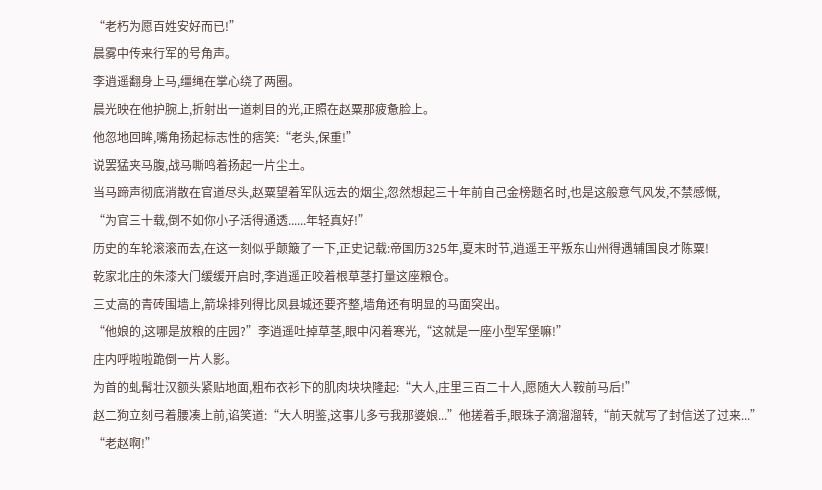“老朽为愿百姓安好而已!”
晨雾中传来行军的号角声。
李逍遥翻身上马,缰绳在掌心绕了两圈。
晨光映在他护腕上,折射出一道刺目的光,正照在赵粟那疲惫脸上。
他忽地回眸,嘴角扬起标志性的痞笑:“老头,保重!”
说罢猛夹马腹,战马嘶鸣着扬起一片尘土。
当马蹄声彻底消散在官道尽头,赵粟望着军队远去的烟尘,忽然想起三十年前自己金榜题名时,也是这般意气风发,不禁感慨,
“为官三十载,倒不如你小子活得通透......年轻真好!”
历史的车轮滚滚而去,在这一刻似乎颠簸了一下,正史记载:帝国历325年,夏末时节,逍遥王平叛东山州得遇辅国良才陈粟!
乾家北庄的朱漆大门缓缓开启时,李逍遥正咬着根草茎打量这座粮仓。
三丈高的青砖围墙上,箭垛排列得比凤县城还要齐整,墙角还有明显的马面突出。
“他娘的,这哪是放粮的庄园?”李逍遥吐掉草茎,眼中闪着寒光,“这就是一座小型军堡嘛!”
庄内呼啦啦跪倒一片人影。
为首的虬髯壮汉额头紧贴地面,粗布衣衫下的肌肉块块隆起:“大人,庄里三百二十人,愿随大人鞍前马后!”
赵二狗立刻弓着腰凑上前,谄笑道:“大人明鉴,这事儿多亏我那婆娘...”他搓着手,眼珠子滴溜溜转,“前天就写了封信送了过来...”
“老赵啊!”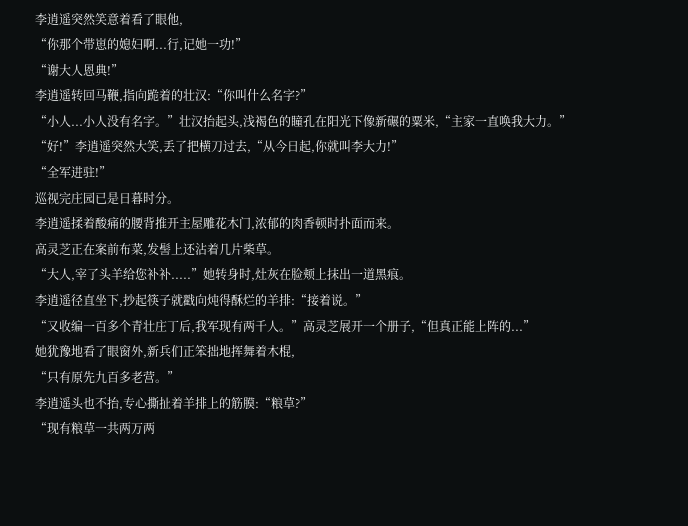李逍遥突然笑意着看了眼他,
“你那个带崽的媳妇啊...行,记她一功!”
“谢大人恩典!”
李逍遥转回马鞭,指向跪着的壮汉:“你叫什么名字?”
“小人...小人没有名字。”壮汉抬起头,浅褐色的瞳孔在阳光下像新碾的粟米,“主家一直唤我大力。”
“好!”李逍遥突然大笑,丢了把横刀过去,“从今日起,你就叫李大力!”
“全军进驻!”
巡视完庄园已是日暮时分。
李逍遥揉着酸痛的腰背推开主屋雕花木门,浓郁的肉香顿时扑面而来。
高灵芝正在案前布菜,发髻上还沾着几片柴草。
“大人,宰了头羊给您补补.....”她转身时,灶灰在脸颊上抹出一道黑痕。
李逍遥径直坐下,抄起筷子就戳向炖得酥烂的羊排:“接着说。”
“又收编一百多个青壮庄丁后,我军现有两千人。”高灵芝展开一个册子,“但真正能上阵的...”
她犹豫地看了眼窗外,新兵们正笨拙地挥舞着木棍,
“只有原先九百多老营。”
李逍遥头也不抬,专心撕扯着羊排上的筋膜:“粮草?”
“现有粮草一共两万两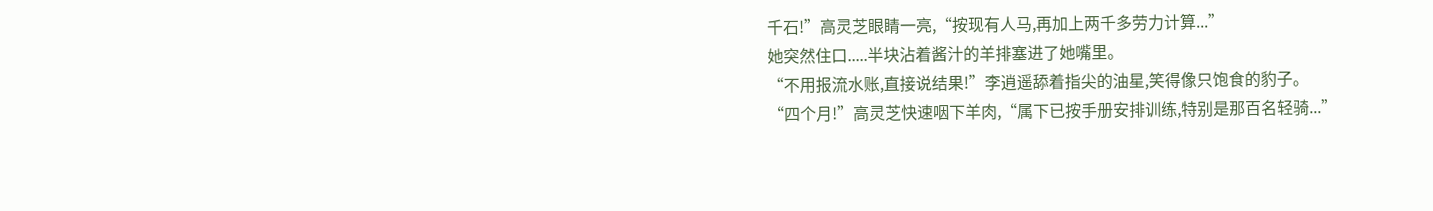千石!”高灵芝眼睛一亮,“按现有人马,再加上两千多劳力计算...”
她突然住口.....半块沾着酱汁的羊排塞进了她嘴里。
“不用报流水账,直接说结果!”李逍遥舔着指尖的油星,笑得像只饱食的豹子。
“四个月!”高灵芝快速咽下羊肉,“属下已按手册安排训练,特别是那百名轻骑...”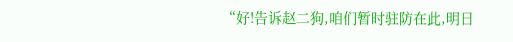“好!告诉赵二狗,咱们暂时驻防在此,明日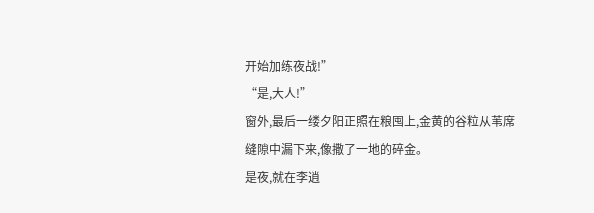开始加练夜战!”
“是,大人!”
窗外,最后一缕夕阳正照在粮囤上,金黄的谷粒从苇席缝隙中漏下来,像撒了一地的碎金。
是夜,就在李逍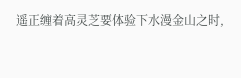遥正缠着高灵芝要体验下水漫金山之时,